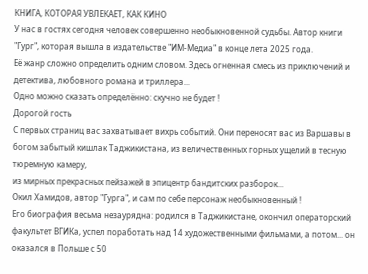КНИГА, КОТОРАЯ УВЛЕКАЕТ, КАК КИНО
У нас в гостях сегодня человек совершенно необыкновенной судьбы. Автор книги "Гург", которая вышла в издательстве "ИМ-Медиа" в конце лета 2025 года.
Её жанр сложно определить одним словом. Здесь огненная смесь из приключений и детектива, любовного романа и триллера...
Одно можно сказать определённо: скучно не будет !
Дорогой гость
С первых страниц вас захватывает вихрь событий. Они переносят вас из Варшавы в богом забытый кишлак Таджикистана, из величественных горных ущелий в тесную тюремную камеру,
из мирных прекрасных пейзажей в эпицентр бандитских разборок...
Окил Хамидов, автор "Гурга", и сам по себе персонаж необыкновенный !
Его биография весьма незаурядна: родился в Таджикистане, окончил операторский факультет ВГИКа, успел поработать над 14 художественными фильмами, а потом... он оказался в Польше с 50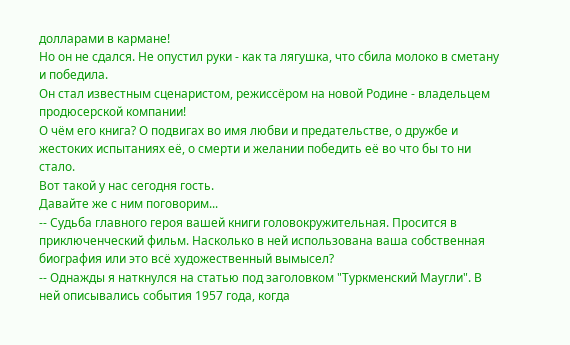долларами в кармане!
Но он не сдался. Не опустил руки - как та лягушка, что сбила молоко в сметану и победила.
Он стал известным сценаристом, режиссёром на новой Родине - владельцем продюсерской компании!
О чём его книга? О подвигах во имя любви и предательстве, о дружбе и жестоких испытаниях её, о смерти и желании победить её во что бы то ни стало.
Вот такой у нас сегодня гость.
Давайте же с ним поговорим...
-- Судьба главного героя вашей книги головокружительная. Просится в приключенческий фильм. Насколько в ней использована ваша собственная биография или это всё художественный вымысел?
-- Однажды я наткнулся на статью под заголовком "Туркменский Маугли". В ней описывались события 1957 года, когда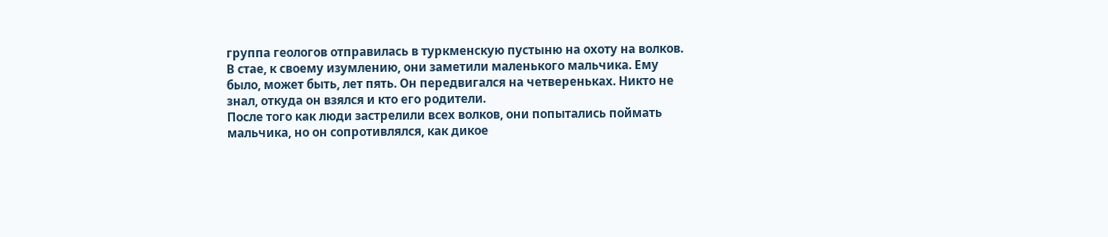группа геологов отправилась в туркменскую пустыню на охоту на волков.
В стае, к своему изумлению, они заметили маленького мальчика. Ему было, может быть, лет пять. Он передвигался на четвереньках. Никто не знал, откуда он взялся и кто его родители.
После того как люди застрелили всех волков, они попытались поймать мальчика, но он сопротивлялся, как дикое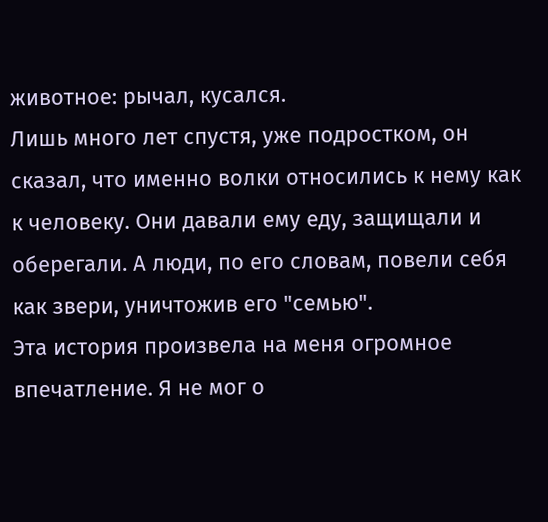животное: рычал, кусался.
Лишь много лет спустя, уже подростком, он сказал, что именно волки относились к нему как к человеку. Они давали ему еду, защищали и оберегали. А люди, по его словам, повели себя как звери, уничтожив его "семью".
Эта история произвела на меня огромное впечатление. Я не мог о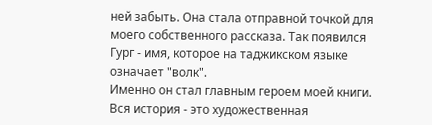ней забыть. Она стала отправной точкой для моего собственного рассказа. Так появился Гург - имя, которое на таджикском языке означает "волк".
Именно он стал главным героем моей книги.
Вся история - это художественная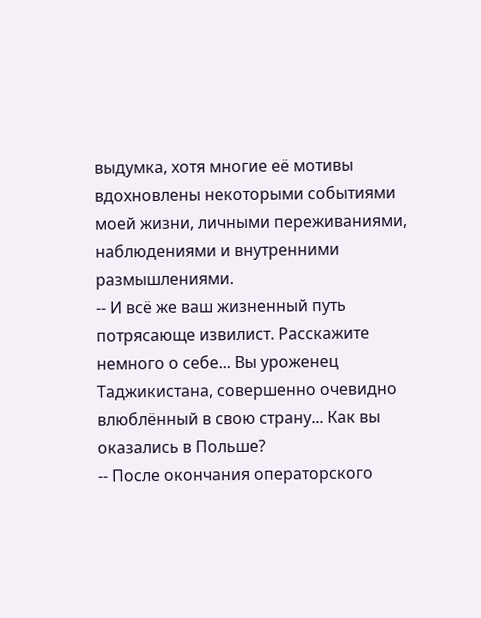выдумка, хотя многие её мотивы вдохновлены некоторыми событиями моей жизни, личными переживаниями, наблюдениями и внутренними размышлениями.
-- И всё же ваш жизненный путь потрясающе извилист. Расскажите немного о себе... Вы уроженец Таджикистана, совершенно очевидно влюблённый в свою страну... Как вы оказались в Польше?
-- После окончания операторского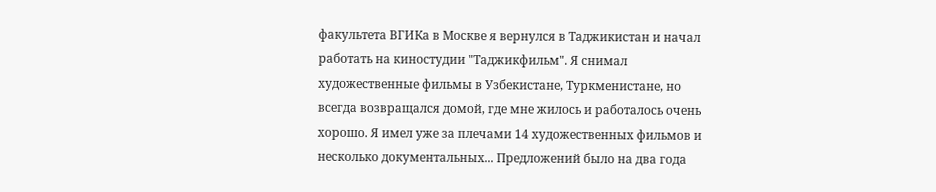факультета ВГИКа в Москве я вернулся в Таджикистан и начал работать на киностудии "Таджикфильм". Я снимал художественные фильмы в Узбекистане, Туркменистане, но всегда возвращался домой, где мне жилось и работалось очень хорошо. Я имел уже за плечами 14 художественных фильмов и несколько документальных... Предложений было на два года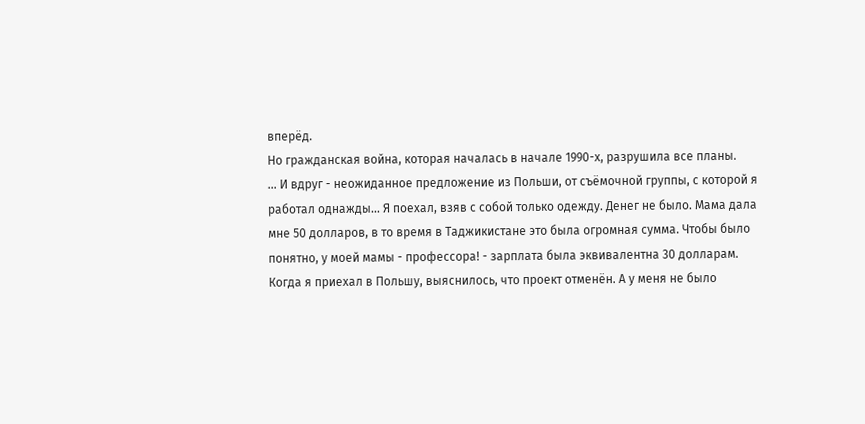вперёд.
Но гражданская война, которая началась в начале 1990-х, разрушила все планы.
... И вдруг - неожиданное предложение из Польши, от съёмочной группы, с которой я работал однажды... Я поехал, взяв с собой только одежду. Денег не было. Мама дала мне 50 долларов, в то время в Таджикистане это была огромная сумма. Чтобы было понятно, у моей мамы - профессора! - зарплата была эквивалентна 30 долларам.
Когда я приехал в Польшу, выяснилось, что проект отменён. А у меня не было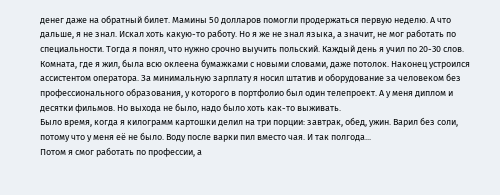денег даже на обратный билет. Мамины 50 долларов помогли продержаться первую неделю. А что дальше, я не знал. Искал хоть какую-то работу. Но я же не знал языка, а значит, не мог работать по специальности. Тогда я понял, что нужно срочно выучить польский. Каждый день я учил по 20-30 слов. Комната, где я жил, была всю оклеена бумажками с новыми словами, даже потолок. Наконец устроился ассистентом оператора. За минимальную зарплату я носил штатив и оборудование за человеком без профессионального образования, у которого в портфолио был один телепроект. А у меня диплом и десятки фильмов. Но выхода не было, надо было хоть как-то выживать.
Было время, когда я килограмм картошки делил на три порции: завтрак, обед, ужин. Варил без соли, потому что у меня её не было. Воду после варки пил вместо чая. И так полгода...
Потом я смог работать по профессии, а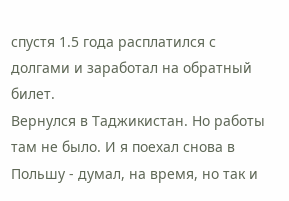спустя 1.5 года расплатился с долгами и заработал на обратный билет.
Вернулся в Таджикистан. Но работы там не было. И я поехал снова в Польшу - думал, на время, но так и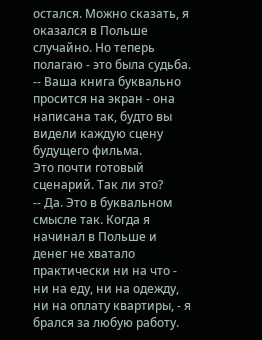остался. Можно сказать, я оказался в Польше случайно. Но теперь полагаю - это была судьба.
-- Ваша книга буквально просится на экран - она написана так, будто вы видели каждую сцену будущего фильма.
Это почти готовый сценарий. Так ли это?
-- Да. Это в буквальном смысле так. Когда я начинал в Польше и денег не хватало практически ни на что - ни на еду, ни на одежду, ни на оплату квартиры, - я брался за любую работу.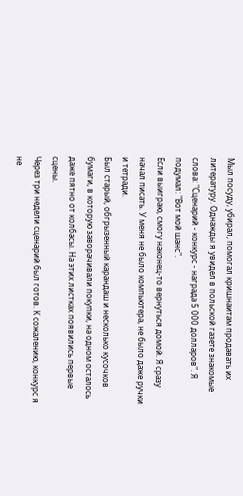Мыл посуду, убирал, помогал кришнаитам продавать их литературу. Однажды я увидел в польской газете знакомые слова: "Сценарий - конкурс - награда 5 000 долларов". Я подумал: "Вот мой шанс".
Если выиграю, смогу наконец-то вернуться домой. Я сразу начал писать. У меня не было компьютера, не было даже ручки и тетради.
Был старый, обгрызенный карандаш и несколько кусочков бумаги, в которую заворачивали покупки, на одном осталось даже пятно от колбасы. На этих листках появились первые сцены.
Через три недели сценарий был готов. К сожалению, конкурс я не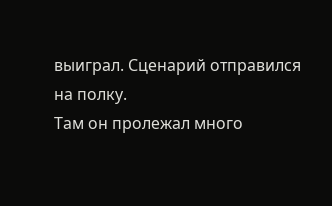выиграл. Сценарий отправился на полку.
Там он пролежал много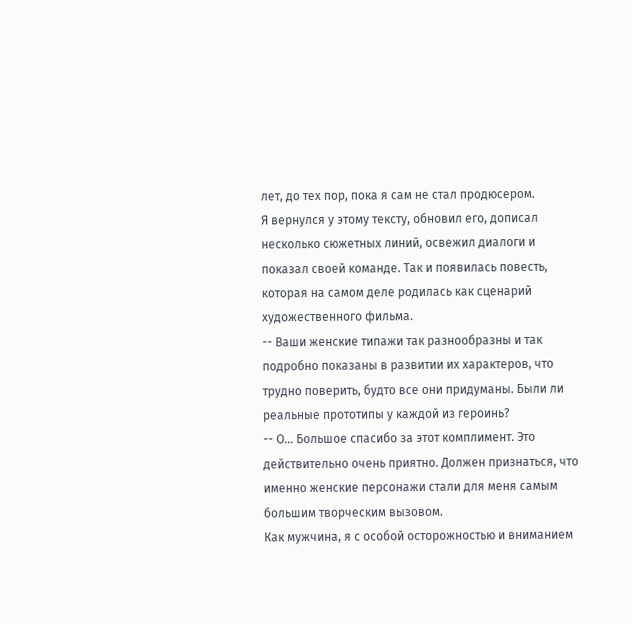лет, до тех пор, пока я сам не стал продюсером.
Я вернулся у этому тексту, обновил его, дописал несколько сюжетных линий, освежил диалоги и показал своей команде. Так и появилась повесть, которая на самом деле родилась как сценарий художественного фильма.
-- Ваши женские типажи так разнообразны и так подробно показаны в развитии их характеров, что трудно поверить, будто все они придуманы. Были ли реальные прототипы у каждой из героинь?
-- О... Большое спасибо за этот комплимент. Это действительно очень приятно. Должен признаться, что именно женские персонажи стали для меня самым большим творческим вызовом.
Как мужчина, я с особой осторожностью и вниманием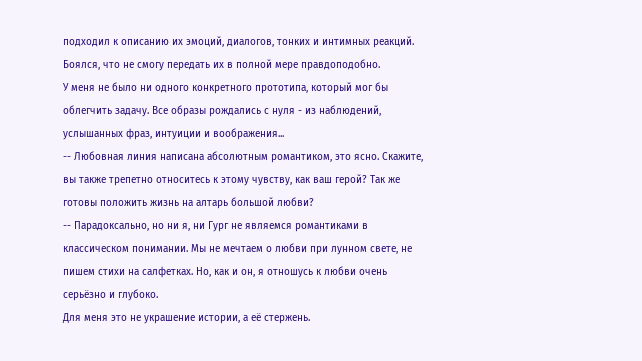подходил к описанию их эмоций, диалогов, тонких и интимных реакций. Боялся, что не смогу передать их в полной мере правдоподобно.
У меня не было ни одного конкретного прототипа, который мог бы облегчить задачу. Все образы рождались с нуля - из наблюдений, услышанных фраз, интуиции и воображения...
-- Любовная линия написана абсолютным романтиком, это ясно. Скажите, вы также трепетно относитесь к этому чувству, как ваш герой? Так же готовы положить жизнь на алтарь большой любви?
-- Парадоксально, но ни я, ни Гург не являемся романтиками в классическом понимании. Мы не мечтаем о любви при лунном свете, не пишем стихи на салфетках. Но, как и он, я отношусь к любви очень серьёзно и глубоко.
Для меня это не украшение истории, а её стержень.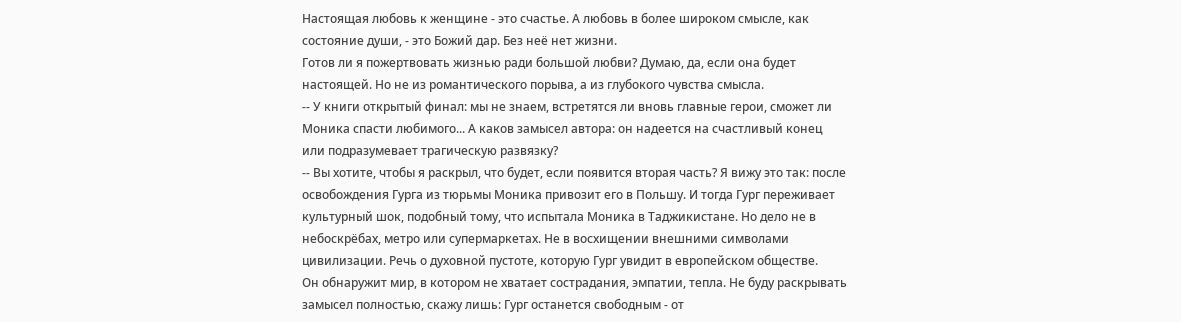Настоящая любовь к женщине - это счастье. А любовь в более широком смысле, как состояние души, - это Божий дар. Без неё нет жизни.
Готов ли я пожертвовать жизнью ради большой любви? Думаю, да, если она будет настоящей. Но не из романтического порыва, а из глубокого чувства смысла.
-- У книги открытый финал: мы не знаем, встретятся ли вновь главные герои, сможет ли Моника спасти любимого... А каков замысел автора: он надеется на счастливый конец или подразумевает трагическую развязку?
-- Вы хотите, чтобы я раскрыл, что будет, если появится вторая часть? Я вижу это так: после освобождения Гурга из тюрьмы Моника привозит его в Польшу. И тогда Гург переживает культурный шок, подобный тому, что испытала Моника в Таджикистане. Но дело не в небоскрёбах, метро или супермаркетах. Не в восхищении внешними символами цивилизации. Речь о духовной пустоте, которую Гург увидит в европейском обществе.
Он обнаружит мир, в котором не хватает сострадания, эмпатии, тепла. Не буду раскрывать замысел полностью, скажу лишь: Гург останется свободным - от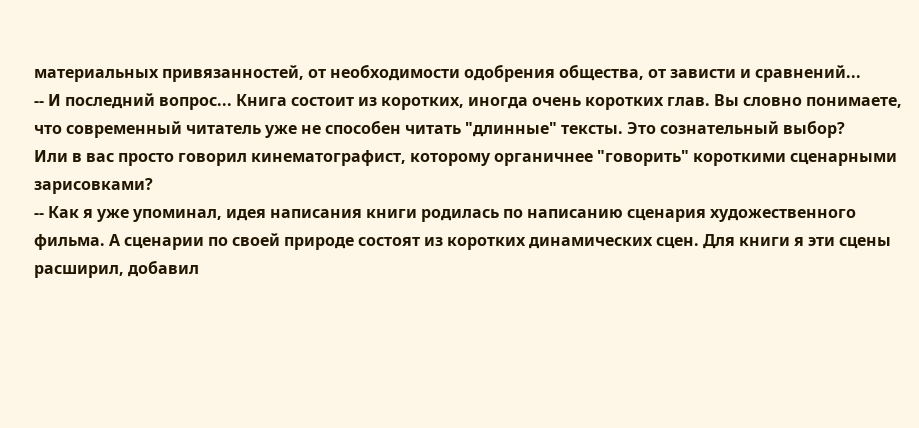материальных привязанностей, от необходимости одобрения общества, от зависти и сравнений...
-- И последний вопрос... Книга состоит из коротких, иногда очень коротких глав. Вы словно понимаете, что современный читатель уже не способен читать "длинные" тексты. Это сознательный выбор?
Или в вас просто говорил кинематографист, которому органичнее "говорить" короткими сценарными зарисовками?
-- Как я уже упоминал, идея написания книги родилась по написанию сценария художественного фильма. А сценарии по своей природе состоят из коротких динамических сцен. Для книги я эти сцены расширил, добавил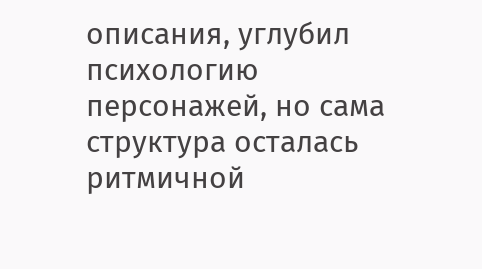описания, углубил психологию персонажей, но сама структура осталась ритмичной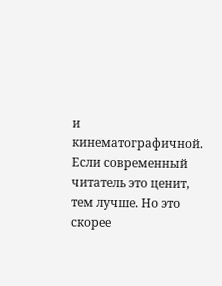и кинематографичной. Если современный читатель это ценит, тем лучше. Но это скорее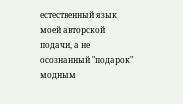естественный язык моей авторской подачи, а не осознанный "подарок" модным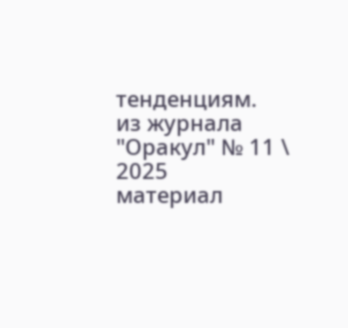тенденциям.
из журнала "Оракул" № 11 \ 2025
материал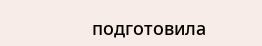подготовила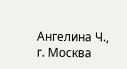Ангелина Ч., г. Москва